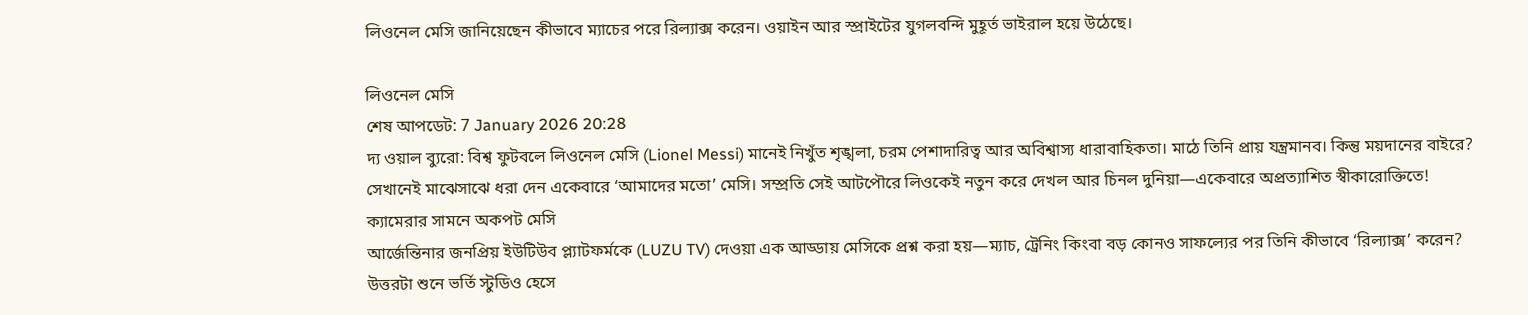লিওনেল মেসি জানিয়েছেন কীভাবে ম্যাচের পরে রিল্যাক্স করেন। ওয়াইন আর স্প্রাইটের যুগলবন্দি মুহূর্ত ভাইরাল হয়ে উঠেছে।

লিওনেল মেসি
শেষ আপডেট: 7 January 2026 20:28
দ্য ওয়াল ব্যুরো: বিশ্ব ফুটবলে লিওনেল মেসি (Lionel Messi) মানেই নিখুঁত শৃঙ্খলা, চরম পেশাদারিত্ব আর অবিশ্বাস্য ধারাবাহিকতা। মাঠে তিনি প্রায় যন্ত্রমানব। কিন্তু ময়দানের বাইরে? সেখানেই মাঝেসাঝে ধরা দেন একেবারে ‘আমাদের মতো’ মেসি। সম্প্রতি সেই আটপৌরে লিওকেই নতুন করে দেখল আর চিনল দুনিয়া—একেবারে অপ্রত্যাশিত স্বীকারোক্তিতে!
ক্যামেরার সামনে অকপট মেসি
আর্জেন্তিনার জনপ্রিয় ইউটিউব প্ল্যাটফর্মকে (LUZU TV) দেওয়া এক আড্ডায় মেসিকে প্রশ্ন করা হয়—ম্যাচ, ট্রেনিং কিংবা বড় কোনও সাফল্যের পর তিনি কীভাবে ‘রিল্যাক্স’ করেন? উত্তরটা শুনে ভর্তি স্টুডিও হেসে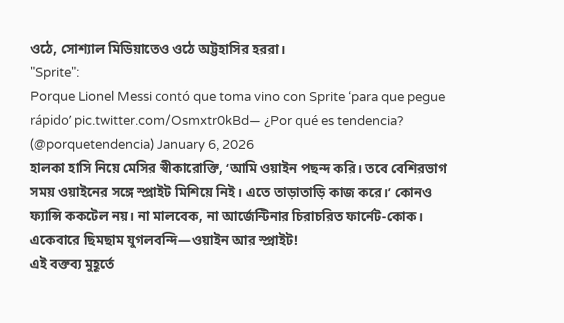ওঠে, সোশ্যাল মিডিয়াতেও ওঠে অট্টহাসির হররা।
"Sprite":
Porque Lionel Messi contó que toma vino con Sprite ‘para que pegue rápido’ pic.twitter.com/Osmxtr0kBd— ¿Por qué es tendencia? (@porquetendencia) January 6, 2026
হালকা হাসি নিয়ে মেসির স্বীকারোক্তি, ‘আমি ওয়াইন পছন্দ করি। তবে বেশিরভাগ সময় ওয়াইনের সঙ্গে স্প্রাইট মিশিয়ে নিই। এতে তাড়াতাড়ি কাজ করে।’ কোনও ফ্যান্সি ককটেল নয়। না মালবেক, না আর্জেন্টিনার চিরাচরিত ফার্নেট-কোক। একেবারে ছিমছাম যুগলবন্দি—ওয়াইন আর স্প্রাইট!
এই বক্তব্য মুহূর্তে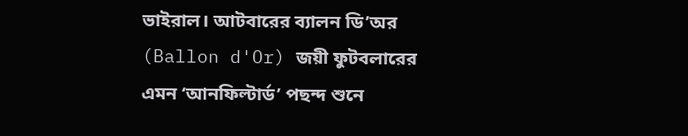ভাইরাল। আটবারের ব্যালন ডি’অর (Ballon d'Or) জয়ী ফুটবলারের এমন ‘আনফিল্টার্ড’ পছন্দ শুনে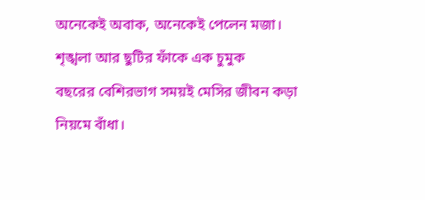অনেকেই অবাক, অনেকেই পেলেন মজা।
শৃঙ্খলা আর ছুটির ফাঁকে এক চুমুক
বছরের বেশিরভাগ সময়ই মেসির জীবন কড়া নিয়মে বাঁধা।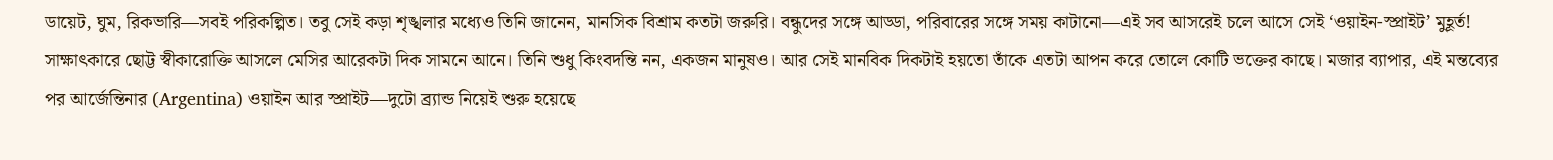ডায়েট, ঘুম, রিকভারি—সবই পরিকল্পিত। তবু সেই কড়া শৃঙ্খলার মধ্যেও তিনি জানেন, মানসিক বিশ্রাম কতটা জরুরি। বন্ধুদের সঙ্গে আড্ডা, পরিবারের সঙ্গে সময় কাটানো—এই সব আসরেই চলে আসে সেই ‘ওয়াইন-স্প্রাইট’ মুহূর্ত!
সাক্ষাৎকারে ছোট্ট স্বীকারোক্তি আসলে মেসির আরেকটা দিক সামনে আনে। তিনি শুধু কিংবদন্তি নন, একজন মানুষও। আর সেই মানবিক দিকটাই হয়তো তাঁকে এতটা আপন করে তোলে কোটি ভক্তের কাছে। মজার ব্যাপার, এই মন্তব্যের পর আর্জেন্তিনার (Argentina) ওয়াইন আর স্প্রাইট—দুটো ব্র্যান্ড নিয়েই শুরু হয়েছে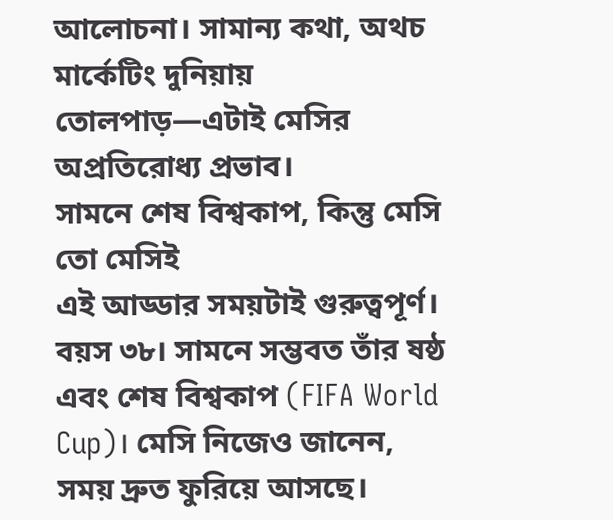আলোচনা। সামান্য কথা, অথচ মার্কেটিং দুনিয়ায় তোলপাড়—এটাই মেসির অপ্রতিরোধ্য প্রভাব।
সামনে শেষ বিশ্বকাপ, কিন্তু মেসি তো মেসিই
এই আড্ডার সময়টাই গুরুত্বপূর্ণ। বয়স ৩৮। সামনে সম্ভবত তাঁর ষষ্ঠ এবং শেষ বিশ্বকাপ (FIFA World Cup)। মেসি নিজেও জানেন, সময় দ্রুত ফুরিয়ে আসছে।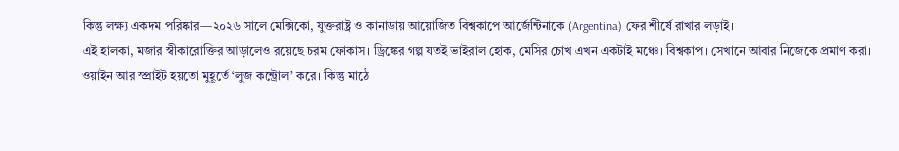কিন্তু লক্ষ্য একদম পরিষ্কার—২০২৬ সালে মেক্সিকো, যুক্তরাষ্ট্র ও কানাডায় আয়োজিত বিশ্বকাপে আর্জেন্টিনাকে (Argentina) ফের শীর্ষে রাখার লড়াই।
এই হালকা, মজার স্বীকারোক্তির আড়ালেও রয়েছে চরম ফোকাস। ড্রিঙ্কের গল্প যতই ভাইরাল হোক, মেসির চোখ এখন একটাই মঞ্চে। বিশ্বকাপ। সেখানে আবার নিজেকে প্রমাণ করা। ওয়াইন আর স্প্রাইট হয়তো মুহূর্তে ‘লুজ কন্ট্রোল’ করে। কিন্তু মাঠে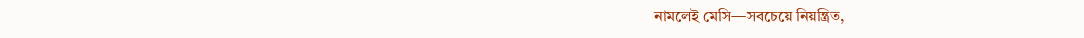নামলেই মেসি—সবচেয়ে নিয়ন্ত্রিত,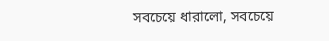সবচেয়ে ধারালো, সবচেয়ে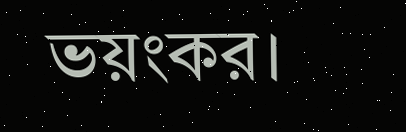ভয়ংকর।